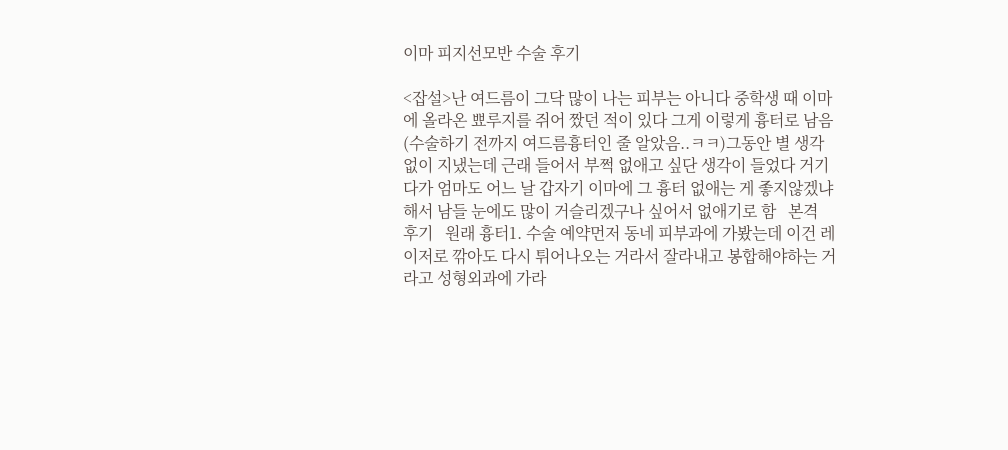이마 피지선모반 수술 후기

<잡설>난 여드름이 그닥 많이 나는 피부는 아니다 중학생 때 이마에 올라온 뾰루지를 쥐어 짰던 적이 있다 그게 이렇게 흉터로 남음 (수술하기 전까지 여드름흉터인 줄 알았음..ㅋㅋ)그동안 별 생각없이 지냈는데 근래 들어서 부쩍 없애고 싶단 생각이 들었다 거기다가 엄마도 어느 날 갑자기 이마에 그 흉터 없애는 게 좋지않겠냐 해서 남들 눈에도 많이 거슬리겠구나 싶어서 없애기로 함   본격 후기   원래 흉터1. 수술 예약먼저 동네 피부과에 가봤는데 이건 레이저로 깎아도 다시 튀어나오는 거라서 잘라내고 봉합해야하는 거라고 성형외과에 가라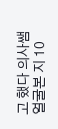고 했다 의사쌤 얼굴본 지 10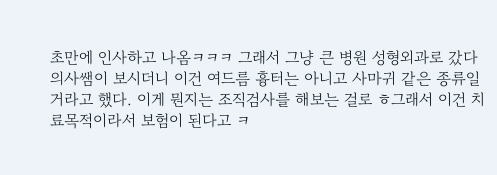초만에 인사하고 나옴ㅋㅋㅋ 그래서 그냥 큰 병원 성형외과로 갔다 의사쌤이 보시더니 이건 여드름 흉터는 아니고 사마귀 같은 종류일 거라고 했다. 이게 뭔지는 조직검사를 해보는 걸로 ㅎ그래서 이건 치료목적이라서 보험이 된다고 ㅋ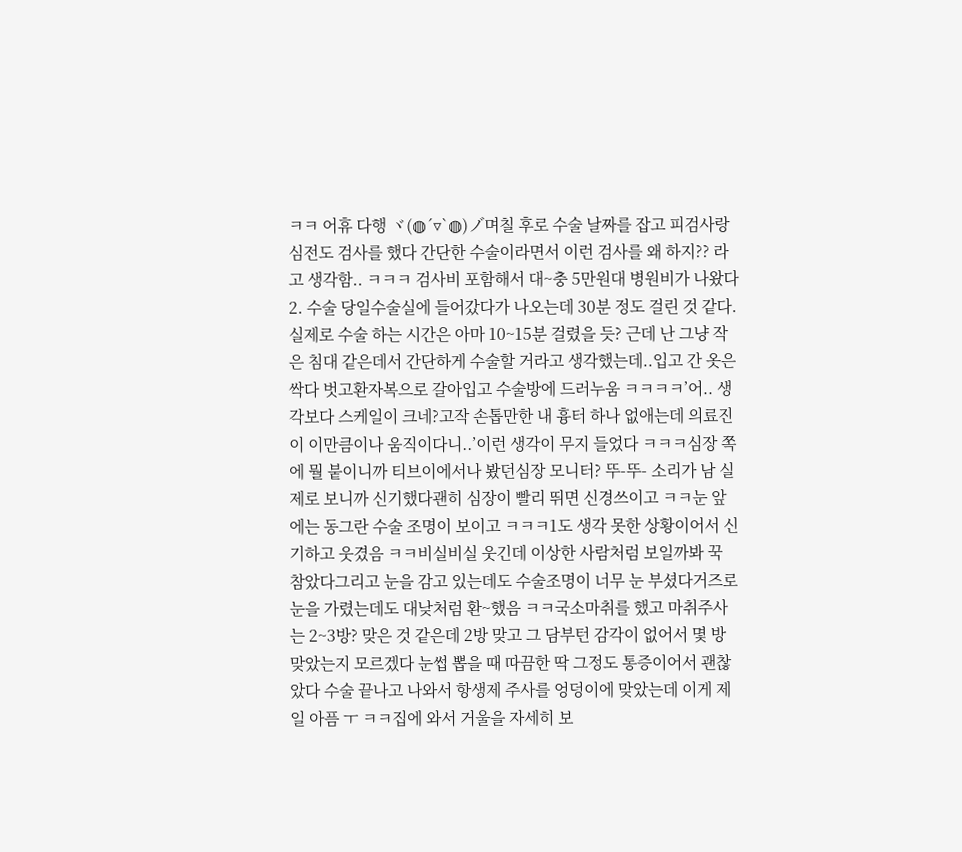ㅋㅋ 어휴 다행 ヾ(◍´▿`◍)ノ゙며칠 후로 수술 날짜를 잡고 피검사랑 심전도 검사를 했다 간단한 수술이라면서 이런 검사를 왜 하지?? 라고 생각함.. ㅋㅋㅋ 검사비 포함해서 대~충 5만원대 병원비가 나왔다 2. 수술 당일수술실에 들어갔다가 나오는데 30분 정도 걸린 것 같다. 실제로 수술 하는 시간은 아마 10~15분 걸렸을 듯? 근데 난 그냥 작은 침대 같은데서 간단하게 수술할 거라고 생각했는데..입고 간 옷은 싹다 벗고환자복으로 갈아입고 수술방에 드러누움 ㅋㅋㅋㅋ’어.. 생각보다 스케일이 크네?고작 손톱만한 내 흉터 하나 없애는데 의료진이 이만큼이나 움직이다니..’이런 생각이 무지 들었다 ㅋㅋㅋ심장 쪽에 뭘 붙이니까 티브이에서나 봤던심장 모니터? 뚜-뚜- 소리가 남 실제로 보니까 신기했다괜히 심장이 빨리 뛰면 신경쓰이고 ㅋㅋ눈 앞에는 동그란 수술 조명이 보이고 ㅋㅋㅋ1도 생각 못한 상황이어서 신기하고 웃겼음 ㅋㅋ비실비실 웃긴데 이상한 사람처럼 보일까봐 꾹 참았다그리고 눈을 감고 있는데도 수술조명이 너무 눈 부셨다거즈로 눈을 가렸는데도 대낮처럼 환~했음 ㅋㅋ국소마취를 했고 마취주사는 2~3방? 맞은 것 같은데 2방 맞고 그 담부턴 감각이 없어서 몇 방 맞았는지 모르겠다 눈썹 뽑을 때 따끔한 딱 그정도 통증이어서 괜찮았다 수술 끝나고 나와서 항생제 주사를 엉덩이에 맞았는데 이게 제일 아픔 ㅜ ㅋㅋ집에 와서 거울을 자세히 보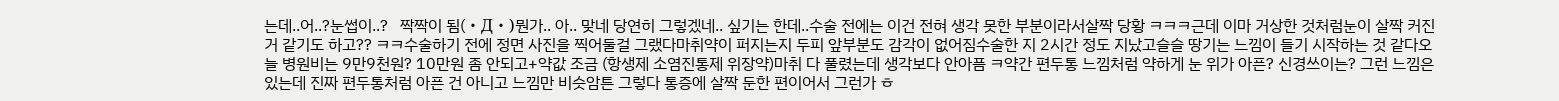는데..어..?눈썹이..?   짝짝이 됨(・Д・)뭔가.. 아.. 맞네 당연히 그렇겠네.. 싶기는 한데..수술 전에는 이건 전혀 생각 못한 부분이라서살짝 당황 ㅋㅋㅋ근데 이마 거상한 것처럼눈이 살짝 커진 거 같기도 하고?? ㅋㅋ수술하기 전에 정면 사진을 찍어둘걸 그랬다마취약이 퍼지는지 두피 앞부분도 감각이 없어짐수술한 지 2시간 정도 지났고슬슬 땅기는 느낌이 들기 시작하는 것 같다오늘 병원비는 9만9천원? 10만원 좀 안되고+약값 조금 (항생제 소염진통제 위장약)마취 다 풀렸는데 생각보다 안아픔 ㅋ약간 편두통 느낌처럼 약하게 눈 위가 아픈? 신경쓰이는? 그런 느낌은 있는데 진짜 편두통처럼 아픈 건 아니고 느낌만 비슷암튼 그렇다 통증에 살짝 둔한 편이어서 그런가 ㅎ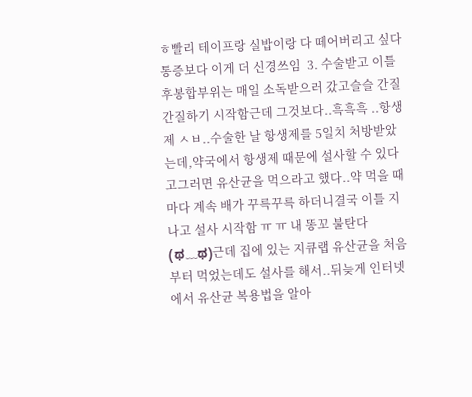ㅎ빨리 테이프랑 실밥이랑 다 떼어버리고 싶다통증보다 이게 더 신경쓰임  3. 수술받고 이틀 후봉합부위는 매일 소독받으러 갔고슬슬 간질간질하기 시작함근데 그것보다..흑흑흑 ..항생제 ㅅㅂ..수술한 날 항생제를 5일치 처방받았는데,약국에서 항생제 때문에 설사할 수 있다고그러면 유산균을 먹으라고 했다..약 먹을 때마다 계속 배가 꾸륵꾸륵 하더니결국 이틀 지나고 설사 시작함 ㅠ ㅠ 내 똥꼬 불탄다(ಥ﹏ಥ)근데 집에 있는 지큐랩 유산균을 처음부터 먹었는데도 설사를 해서..뒤늦게 인터넷에서 유산균 복용법을 알아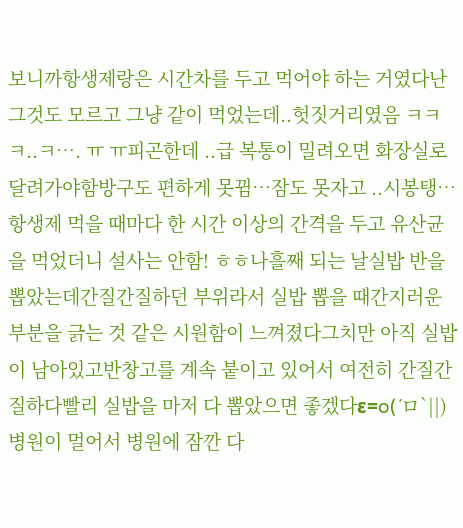보니까항생제랑은 시간차를 두고 먹어야 하는 거였다난 그것도 모르고 그냥 같이 먹었는데..헛짓거리였음 ㅋㅋㅋ..ㅋ…. ㅠ ㅠ피곤한데 ..급 복통이 밀려오면 화장실로 달려가야함방구도 편하게 못뀜…잠도 못자고 ..시봉탱…  항생제 먹을 때마다 한 시간 이상의 간격을 두고 유산균을 먹었더니 설사는 안함! ㅎㅎ나흘째 되는 날실밥 반을 뽑았는데간질간질하던 부위라서 실밥 뽑을 때간지러운 부분을 긁는 것 같은 시원함이 느껴졌다그치만 아직 실밥이 남아있고반창고를 계속 붙이고 있어서 여전히 간질간질하다빨리 실밥을 마저 다 뽑았으면 좋겠다ε=o(´ロ`||)병원이 멀어서 병원에 잠깐 다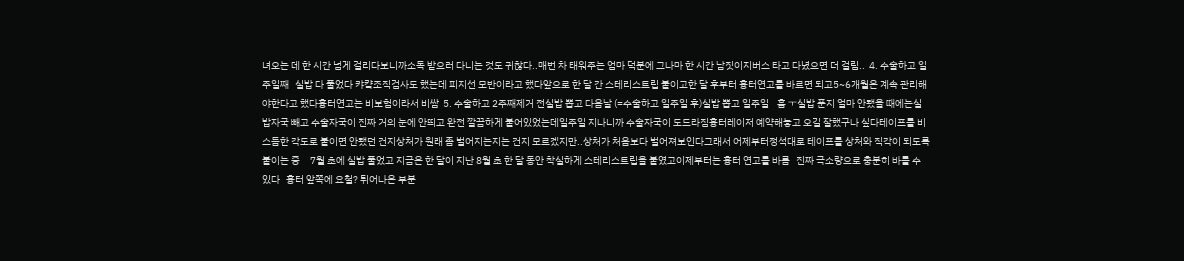녀오는 데 한 시간 넘게 걸리다보니까소독 받으러 다니는 것도 귀찮다..매번 차 태워주는 엄마 덕분에 그나마 한 시간 남짓이지버스 타고 다녔으면 더 걸림..  4. 수술하고 일주일째   실밥 다 풀었다 캬컄조직검사도 했는데 피지선 모반이라고 했다앞으로 한 달 간 스테리스트립 붙이고한 달 후부터 흉터연고를 바르면 되고5~6개월은 계속 관리해야한다고 했다흉터연고는 비보험이라서 비쌈  5. 수술하고 2주째제거 전실밥 뽑고 다음날 (=수술하고 일주일 후)실밥 뽑고 일주일    흠 ㅜ실밥 푼지 얼마 안됐을 때에는실밥자국 빼고 수술자국이 진짜 거의 눈에 안띄고 완전 깔끔하게 붙어있었는데일주일 지나니까 수술자국이 도드라짐흉터레이저 예약해놓고 오길 잘했구나 싶다테이프를 비스듬한 각도로 붙이면 안됐던 건지상처가 원래 좀 벌어지는지는 건지 모르겠지만..상처가 처음보다 벌어져보인다그래서 어제부터정석대로 테이프를 상처와 직각이 되도록 붙이는 중     7월 초에 실밥 풀었고 지금은 한 달이 지난 8월 초 한 달 동안 착실하게 스테리스트립을 붙였고이제부터는 흉터 연고를 바름   진짜 극소량으로 충분히 바를 수 있다   흉터 앞쪽에 요철? 튀어나온 부분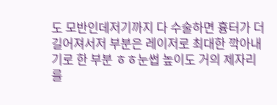도 모반인데저기까지 다 수술하면 흉터가 더 길어져서저 부분은 레이저로 최대한 깍아내기로 한 부분 ㅎㅎ눈썹 높이도 거의 제자리를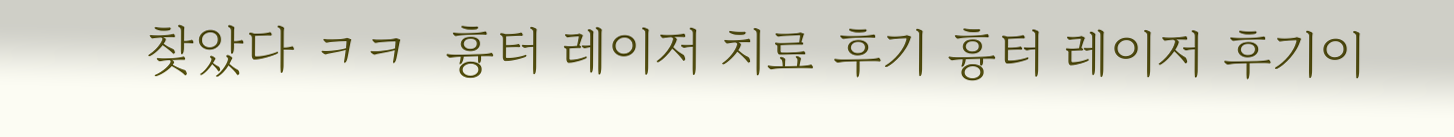찾았다 ㅋㅋ  흉터 레이저 치료 후기 흉터 레이저 후기이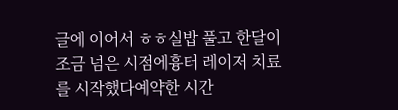글에 이어서 ㅎㅎ실밥 풀고 한달이 조금 넘은 시점에흉터 레이저 치료를 시작했다예약한 시간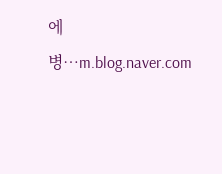에 병…m.blog.naver.com